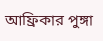আফ্রিকার পুঙ্গা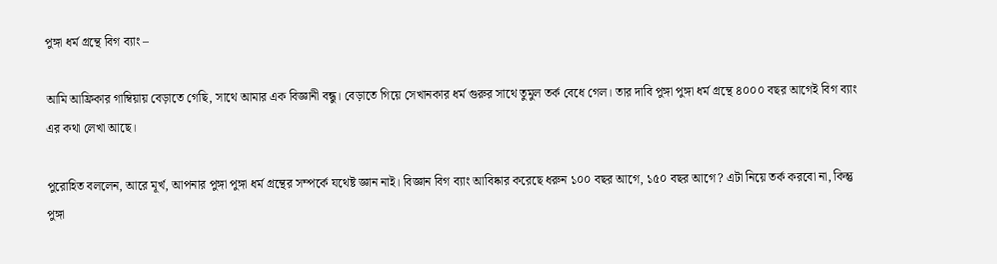পুঙ্গা ধর্ম গ্রন্থে বিগ ব্যাং –

আমি আফ্রিকার গাম্বিয়ায় বেড়াতে গেছি, সাথে আমার এক বিজ্ঞানী বন্ধু। বেড়াতে গিয়ে সেখানকার ধর্ম গুরুর সাথে তুমুল তর্ক বেধে গেল। তার দাবি পুঙ্গা পুঙ্গা ধর্ম গ্রন্থে ৪০০০ বছর আগেই বিগ ব্যাং এর কথা লেখা আছে।

পুরোহিত বললেন, আরে মূর্খ, আপনার পুঙ্গা পুঙ্গা ধর্ম গ্রন্থের সম্পর্কে যথেষ্ট জ্ঞান নাই। বিজ্ঞান বিগ ব্যাং আবিষ্কার করেছে ধরুন ১০০ বছর আগে, ১৫০ বছর আগে? এটা নিয়ে তর্ক করবো না, কিন্তু পুঙ্গা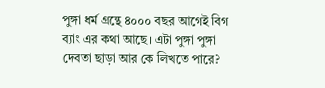পুঙ্গা ধর্ম গ্রন্থে ৪০০০ বছর আগেই বিগ ব্যাং এর কথা আছে। এটা পুঙ্গা পুঙ্গা দেবতা ছাড়া আর কে লিখতে পারে?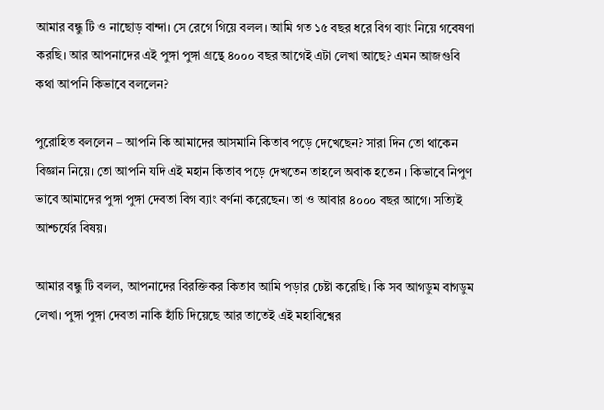আমার বন্ধু টি ও নাছোড় বান্দা। সে রেগে গিয়ে বলল। আমি গত ১৫ বছর ধরে বিগ ব্যাং নিয়ে গবেষণা করছি। আর আপনাদের এই পুঙ্গা পুঙ্গা গ্রন্থে ৪০০০ বছর আগেই এটা লেখা আছে? এমন আজগুবি কথা আপনি কিভাবে বললেন?

পুরোহিত বললেন – আপনি কি আমাদের আসমানি কিতাব পড়ে দেখেছেন? সারা দিন তো থাকেন বিজ্ঞান নিয়ে। তো আপনি যদি এই মহান কিতাব পড়ে দেখতেন তাহলে অবাক হতেন । কিভাবে নিপুণ ভাবে আমাদের পুঙ্গা পুঙ্গা দেবতা বিগ ব্যাং বর্ণনা করেছেন। তা ও আবার ৪০০০ বছর আগে। সত্যিই আশ্চর্যের বিষয়।

আমার বন্ধু টি বলল, আপনাদের বিরক্তিকর কিতাব আমি পড়ার চেষ্টা করেছি। কি সব আগডুম বাগডুম লেখা। পুঙ্গা পুঙ্গা দেবতা নাকি হাঁচি দিয়েছে আর তাতেই এই মহাবিশ্বের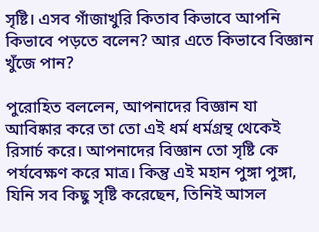সৃষ্টি। এসব গাঁজাখুরি কিতাব কিভাবে আপনি কিভাবে পড়তে বলেন? আর এতে কিভাবে বিজ্ঞান খুঁজে পান?

পুরোহিত বললেন, আপনাদের বিজ্ঞান যা আবিষ্কার করে তা তো এই ধর্ম ধর্মগ্রন্থ থেকেই রিসার্চ করে। আপনাদের বিজ্ঞান তো সৃষ্টি কে পর্যবেক্ষণ করে মাত্র। কিন্তু এই মহান পুঙ্গা পুঙ্গা, যিনি সব কিছু সৃষ্টি করেছেন, তিনিই আসল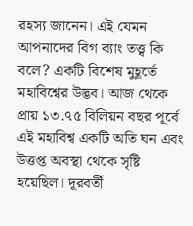রহস্য জানেন। এই যেমন আপনাদের বিগ ব্যাং তত্ত্ব কি বলে? একটি বিশেষ মুহূর্তে মহাবিশ্বের উদ্ভব। আজ থেকে প্রায় ১৩.৭৫ বিলিয়ন বছর পূর্বে এই মহাবিশ্ব একটি অতি ঘন এবং উত্তপ্ত অবস্থা থেকে সৃষ্টি হয়েছিল। দূরবর্তী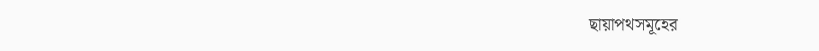ছায়াপথসমূহের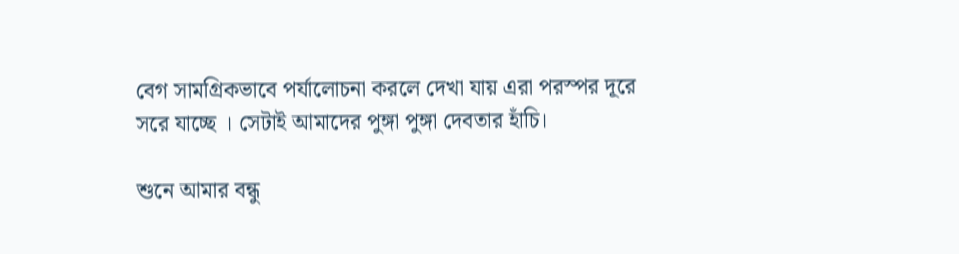বেগ সামগ্রিকভাবে পর্যালোচনা করলে দেখা যায় এরা পরস্পর দূরে সরে যাচ্ছে । সেটাই আমাদের পুঙ্গা পুঙ্গা দেবতার হাঁচি।

শুনে আমার বন্ধু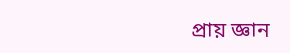প্রায় জ্ঞান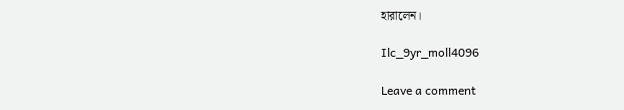হারালেন।

Ilc_9yr_moll4096

Leave a comment